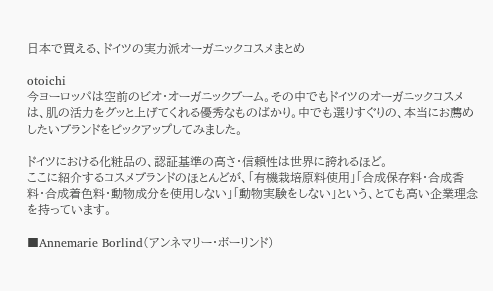日本で買える、ドイツの実力派オーガニックコスメまとめ

otoichi
今ヨーロッパは空前のビオ・オーガニックブーム。その中でもドイツのオーガニックコスメは、肌の活力をグッと上げてくれる優秀なものばかり。中でも選りすぐりの、本当にお薦めしたいブランドをピックアップしてみました。

ドイツにおける化粧品の、認証基準の高さ・信頼性は世界に誇れるほど。
ここに紹介するコスメブランドのほとんどが、「有機栽培原料使用」「合成保存料・合成香料・合成着色料・動物成分を使用しない」「動物実験をしない」という、とても高い企業理念を持っています。

■Annemarie Borlind(アンネマリー・ボーリンド)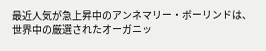最近人気が急上昇中のアンネマリー・ボーリンドは、世界中の厳選されたオーガニッ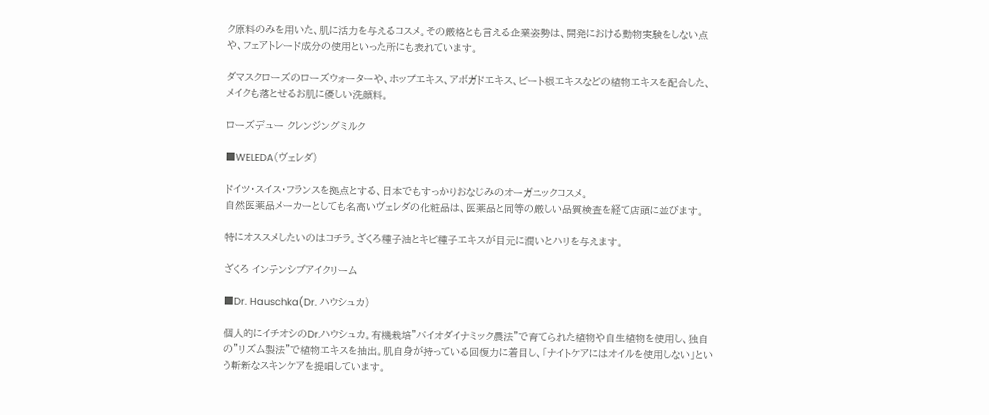ク原料のみを用いた、肌に活力を与えるコスメ。その厳格とも言える企業姿勢は、開発における動物実験をしない点や、フェアトレード成分の使用といった所にも表れています。

ダマスクローズのローズウォーターや、ホップエキス、アボガドエキス、ビート根エキスなどの植物エキスを配合した、メイクも落とせるお肌に優しい洗顔料。

ローズデュー クレンジングミルク

■WELEDA(ヴェレダ)

ドイツ・スイス・フランスを拠点とする、日本でもすっかりおなじみのオーガニックコスメ。
自然医薬品メーカーとしても名高いヴェレダの化粧品は、医薬品と同等の厳しい品質検査を経て店頭に並びます。

特にオススメしたいのはコチラ。ざくろ種子油とキビ種子エキスが目元に潤いとハリを与えます。

ざくろ インテンシブアイクリーム

■Dr. Hauschka(Dr. ハウシュカ)

個人的にイチオシのDr.ハウシュカ。有機栽培”バイオダイナミック農法”で育てられた植物や自生植物を使用し、独自の”リズム製法”で植物エキスを抽出。肌自身が持っている回復力に着目し、「ナイトケアにはオイルを使用しない」という斬新なスキンケアを提唱しています。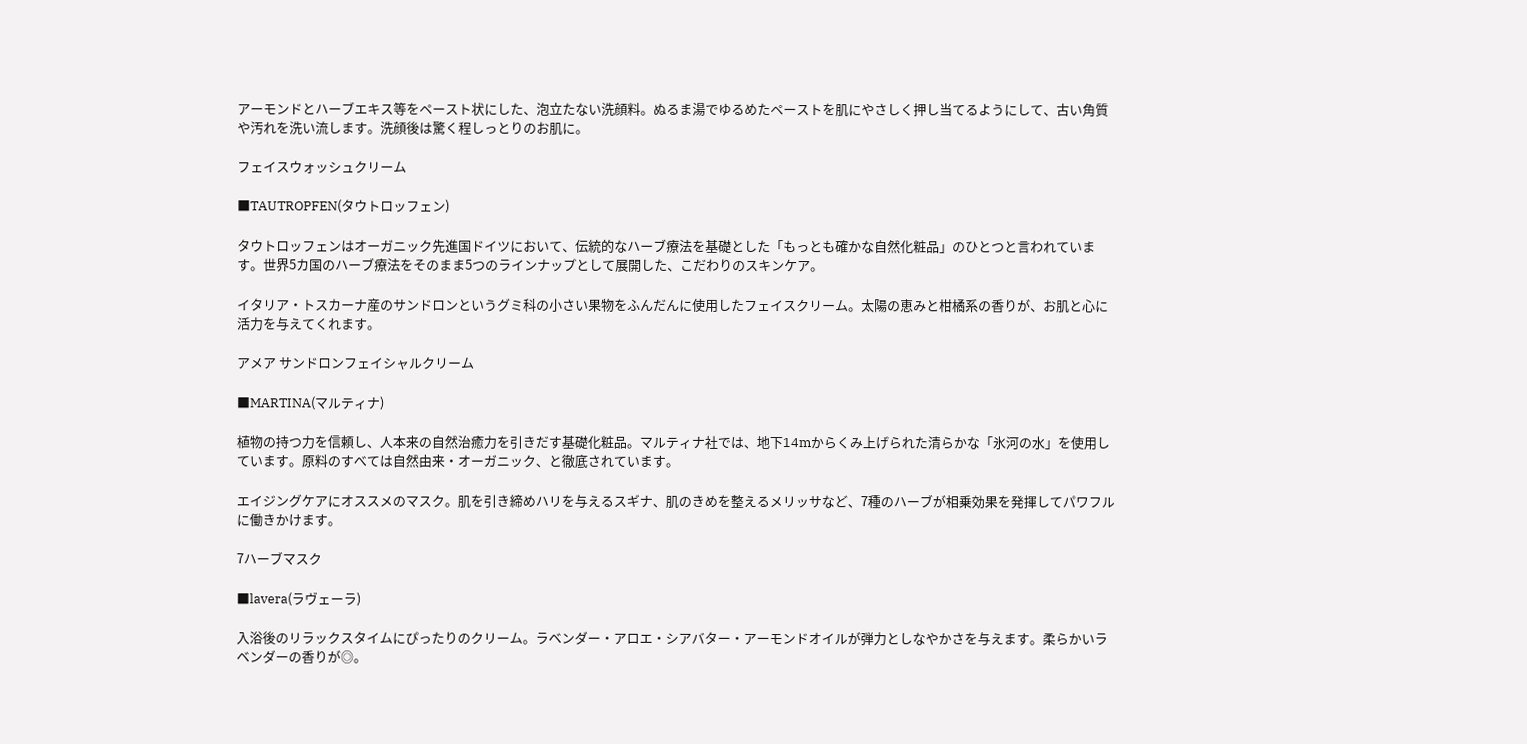アーモンドとハーブエキス等をペースト状にした、泡立たない洗顔料。ぬるま湯でゆるめたペーストを肌にやさしく押し当てるようにして、古い角質や汚れを洗い流します。洗顔後は驚く程しっとりのお肌に。

フェイスウォッシュクリーム

■TAUTROPFEN(タウトロッフェン)

タウトロッフェンはオーガニック先進国ドイツにおいて、伝統的なハーブ療法を基礎とした「もっとも確かな自然化粧品」のひとつと言われています。世界5カ国のハーブ療法をそのまま5つのラインナップとして展開した、こだわりのスキンケア。

イタリア・トスカーナ産のサンドロンというグミ科の小さい果物をふんだんに使用したフェイスクリーム。太陽の恵みと柑橘系の香りが、お肌と心に活力を与えてくれます。

アメア サンドロンフェイシャルクリーム

■MARTINA(マルティナ)

植物の持つ力を信頼し、人本来の自然治癒力を引きだす基礎化粧品。マルティナ社では、地下14mからくみ上げられた清らかな「氷河の水」を使用しています。原料のすべては自然由来・オーガニック、と徹底されています。

エイジングケアにオススメのマスク。肌を引き締めハリを与えるスギナ、肌のきめを整えるメリッサなど、7種のハーブが相乗効果を発揮してパワフルに働きかけます。

7ハーブマスク

■lavera(ラヴェーラ)

入浴後のリラックスタイムにぴったりのクリーム。ラベンダー・アロエ・シアバター・アーモンドオイルが弾力としなやかさを与えます。柔らかいラベンダーの香りが◎。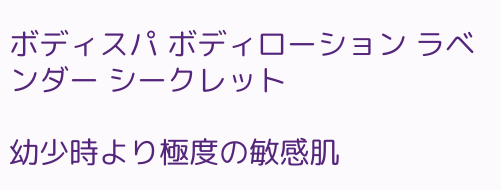ボディスパ ボディローション ラベンダー シークレット

幼少時より極度の敏感肌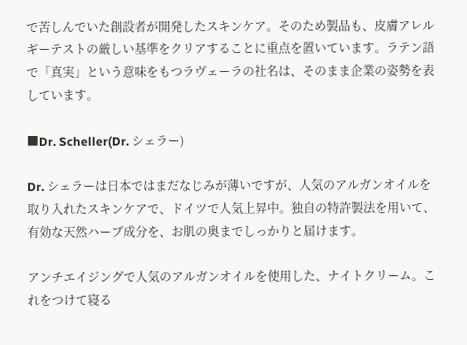で苦しんでいた創設者が開発したスキンケア。そのため製品も、皮膚アレルギーテストの厳しい基準をクリアすることに重点を置いています。ラテン語で「真実」という意味をもつラヴェーラの社名は、そのまま企業の姿勢を表しています。

■Dr. Scheller(Dr. シェラー)

Dr. シェラーは日本ではまだなじみが薄いですが、人気のアルガンオイルを取り入れたスキンケアで、ドイツで人気上昇中。独自の特許製法を用いて、有効な天然ハーブ成分を、お肌の奥までしっかりと届けます。

アンチエイジングで人気のアルガンオイルを使用した、ナイトクリーム。これをつけて寝る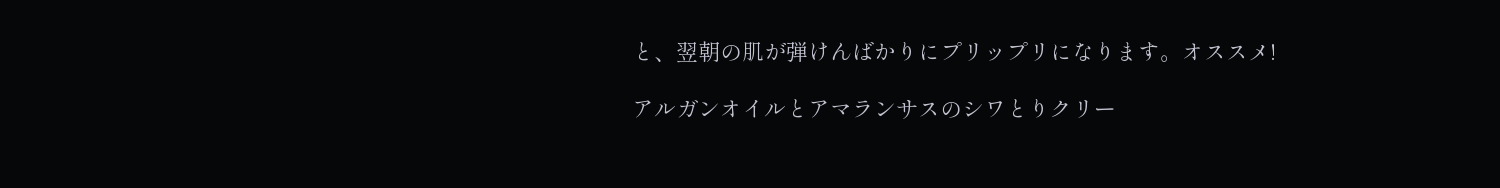と、翌朝の肌が弾けんばかりにプリップリになります。オススメ!

アルガンオイルとアマランサスのシワとりクリー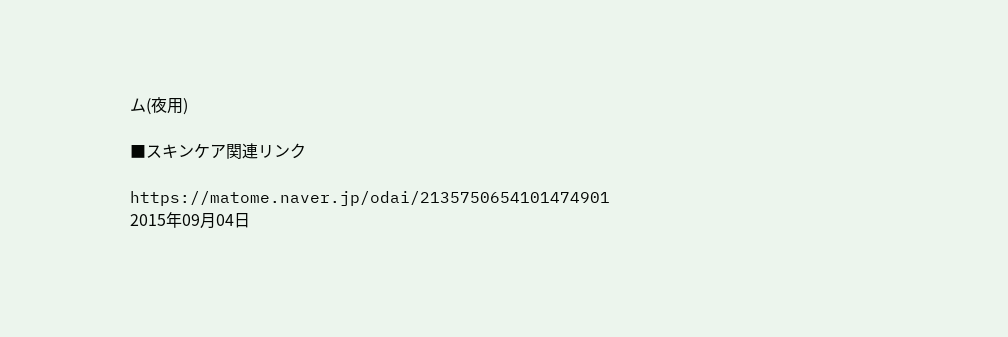ム(夜用)

■スキンケア関連リンク

https://matome.naver.jp/odai/2135750654101474901
2015年09月04日